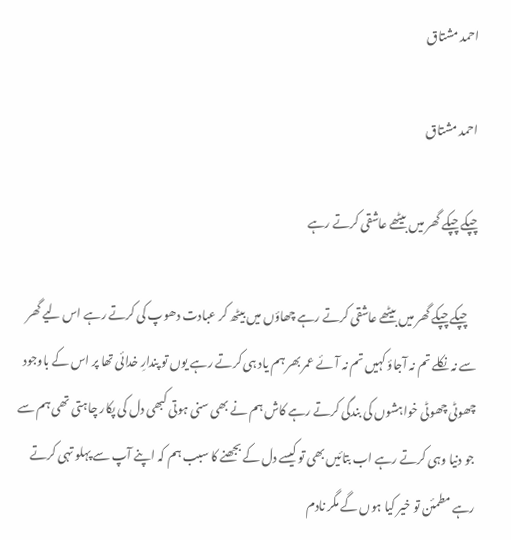احمد مشتاق

احمد مشتاق

چپکے چپکے گھر میں بیٹھے عاشقی کرتے رہے

    چپکے چپکے گھر میں بیٹھے عاشقی کرتے رہے چھاؤں میں بیٹھ کر عبادت دھوپ کی کرتے رہے اس لیے گھر سے نہ نکلے تم نہ آجاؤ کہیں تم نہ آئے عمر بھر ہم یاد ہی کرتے رہے یوں تو پندارِ خدائی تھا پر اس کے باوجود چھوٹی چھوٹی خواہشوں کی بندگی کرتے رہے کاش ہم نے بھی سنی ہوتی کبھی دل کی پکار چاہتی تھی ہم سے جو دنیا وہی کرتے رہے اب بتائیں بھی تو کیسے دل کے بجھنے کا سبب ہم کہ اپنے آپ سے پہلو تہی کرتے رہے مطمئن تو خیر کیا ہوں گے مگر نادم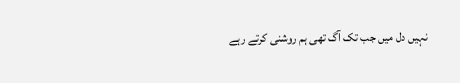نہیں دل میں جب تک آگ تھی ہم روشنی کرتے رہے